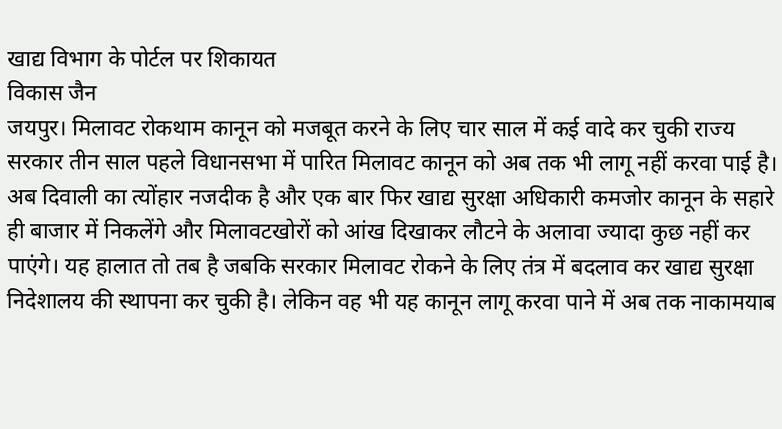खाद्य विभाग के पोर्टल पर शिकायत
विकास जैन
जयपुर। मिलावट रोकथाम कानून को मजबूत करने के लिए चार साल में कई वादे कर चुकी राज्य सरकार तीन साल पहले विधानसभा में पारित मिलावट कानून को अब तक भी लागू नहीं करवा पाई है। अब दिवाली का त्योंहार नजदीक है और एक बार फिर खाद्य सुरक्षा अधिकारी कमजोर कानून के सहारे ही बाजार में निकलेंगे और मिलावटखोरों को आंख दिखाकर लौटने के अलावा ज्यादा कुछ नहीं कर पाएंगे। यह हालात तो तब है जबकि सरकार मिलावट रोकने के लिए तंत्र में बदलाव कर खाद्य सुरक्षा निदेशालय की स्थापना कर चुकी है। लेकिन वह भी यह कानून लागू करवा पाने में अब तक नाकामयाब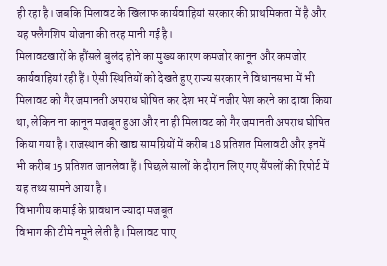ही रहा है। जबकि मिलावट के खिलाफ कार्यवाहियां सरकार की प्राथमिकता में है और यह फ्लैगशिप योजना की तरह मानी गई है।
मिलावटखारों के हौंसले बुलंद होने का मुख्य कारण कमजोर कानून और कमजोर कार्यवाहियां रही हैं। ऐसी स्थितियों को देखते हुए राज्य सरकार ने विधानसभा में भी मिलावट को गैर जमानती अपराध घोषित कर देश भर में नजीर पेश करने का दावा किया था, लेकिन ना कानून मजबूत हुआ और ना ही मिलावट को गैर जमानती अपराध घोषित किया गया है। राजस्थान की खाद्य सामग्रियों में करीब 18 प्रतिशत मिलावटी और इनमें भी करीब 15 प्रतिशत जानलेवा हैं। पिछले सालों के दौरान लिए गए सैंपलों की रिपोर्ट में यह तथ्य सामने आया है।
विभागीय कमाई के प्रावधान ज्यादा मजबूत
विभाग की टीमे नमूने लेती है। मिलावट पाए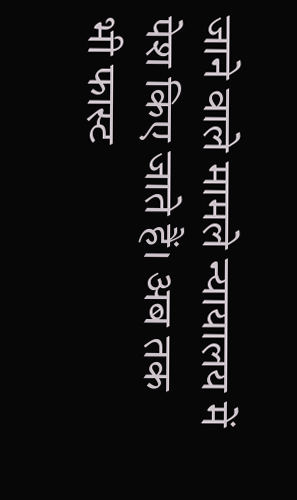जाने वाले मामले न्यायालय में पेश किए जाते हैं। अब तक भी फास्ट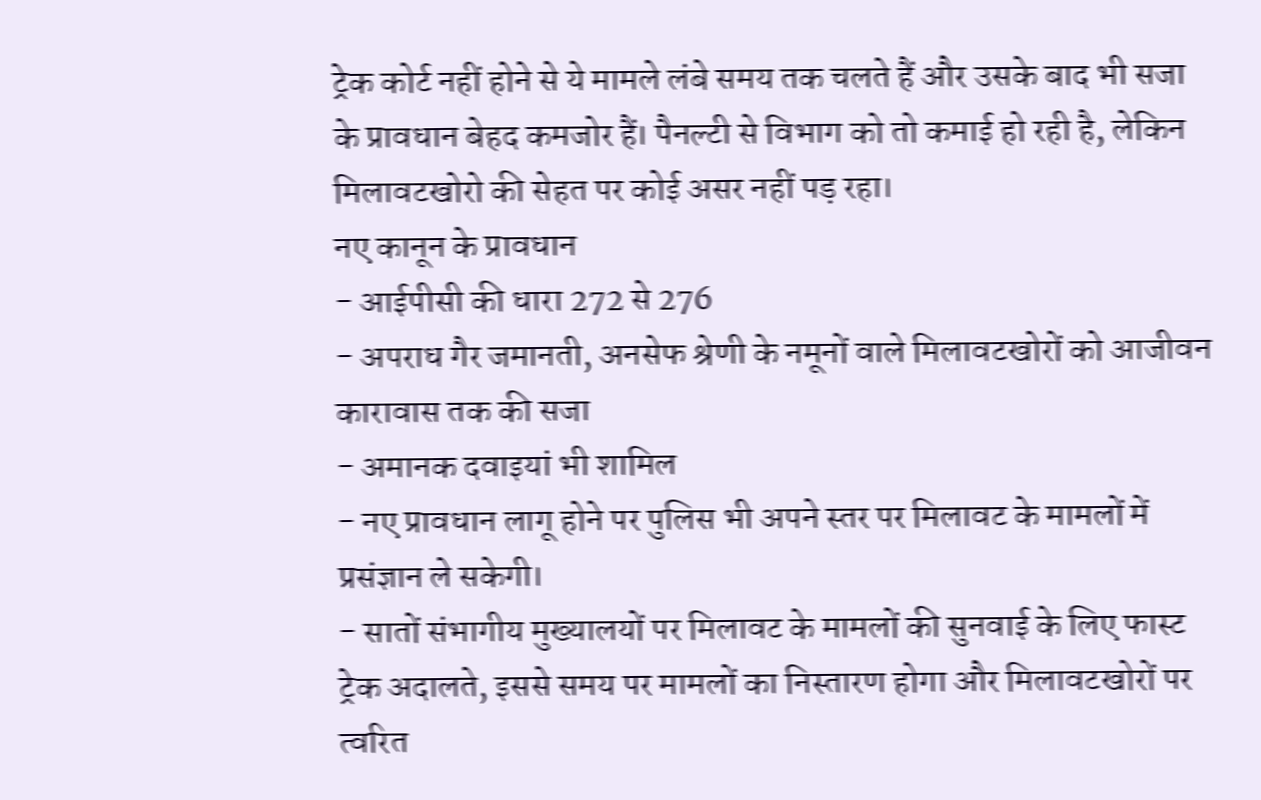ट्रेक कोर्ट नहीं होने से ये मामले लंबे समय तक चलते हैं और उसके बाद भी सजा के प्रावधान बेहद कमजोर हैं। पैनल्टी से विभाग को तो कमाई हो रही है, लेकिन मिलावटखोरो की सेहत पर कोई असर नहीं पड़ रहा।
नए कानून के प्रावधान
- आईपीसी की धारा 272 से 276
- अपराध गैर जमानती, अनसेफ श्रेणी के नमूनों वाले मिलावटखोरों को आजीवन कारावास तक की सजा
- अमानक दवाइयां भी शामिल
- नए प्रावधान लागू होने पर पुलिस भी अपने स्तर पर मिलावट के मामलों में प्रसंज्ञान ले सकेगी।
- सातों संभागीय मुख्यालयों पर मिलावट के मामलों की सुनवाई के लिए फास्ट ट्रेक अदालते, इससे समय पर मामलों का निस्तारण होगा और मिलावटखोरों पर त्वरित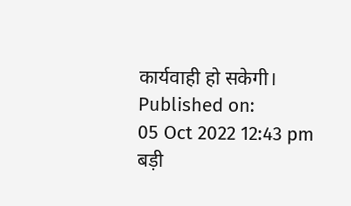कार्यवाही हो सकेगी।
Published on:
05 Oct 2022 12:43 pm
बड़ी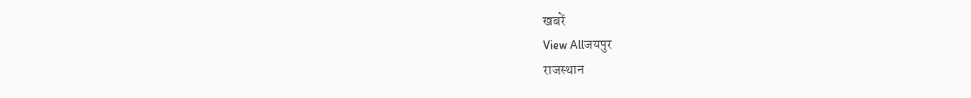खबरें
View Allजयपुर
राजस्थान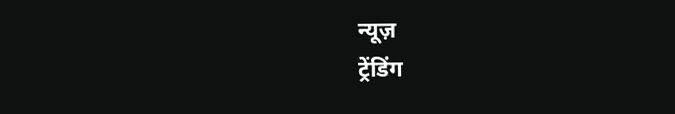न्यूज़
ट्रेंडिंग